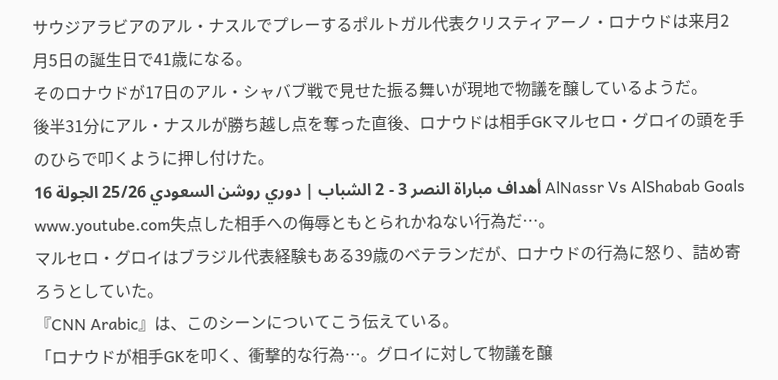サウジアラビアのアル・ナスルでプレーするポルトガル代表クリスティアーノ・ロナウドは来月2月5日の誕生日で41歳になる。
そのロナウドが17日のアル・シャバブ戦で見せた振る舞いが現地で物議を醸しているようだ。
後半31分にアル・ナスルが勝ち越し点を奪った直後、ロナウドは相手GKマルセロ・グロイの頭を手のひらで叩くように押し付けた。
أهداف مباراة النصر 3 - 2 الشباب | دوري روشن السعودي 25/26 الجولة 16 AlNassr Vs AlShabab Goals
www.youtube.com失点した相手への侮辱ともとられかねない行為だ…。
マルセロ・グロイはブラジル代表経験もある39歳のベテランだが、ロナウドの行為に怒り、詰め寄ろうとしていた。
『CNN Arabic』は、このシーンについてこう伝えている。
「ロナウドが相手GKを叩く、衝撃的な行為…。グロイに対して物議を醸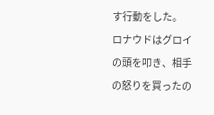す行動をした。
ロナウドはグロイの頭を叩き、相手の怒りを買ったの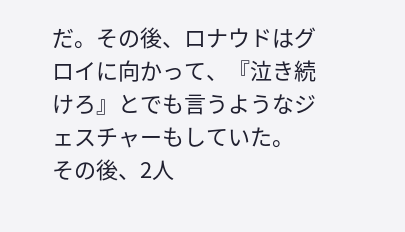だ。その後、ロナウドはグロイに向かって、『泣き続けろ』とでも言うようなジェスチャーもしていた。
その後、2人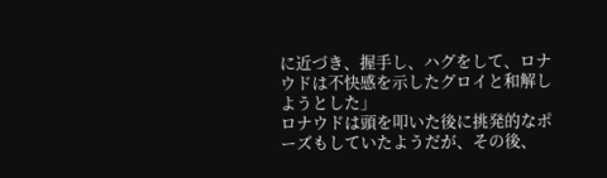に近づき、握手し、ハグをして、ロナウドは不快感を示したグロイと和解しようとした」
ロナウドは頭を叩いた後に挑発的なポーズもしていたようだが、その後、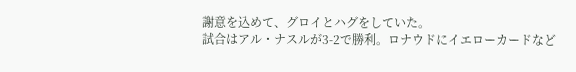謝意を込めて、グロイとハグをしていた。
試合はアル・ナスルが3-2で勝利。ロナウドにイエローカードなど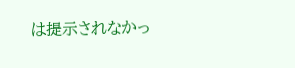は提示されなかっ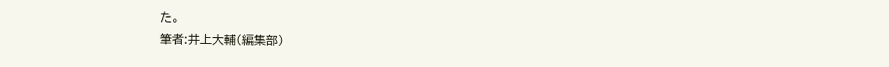た。
筆者:井上大輔(編集部)